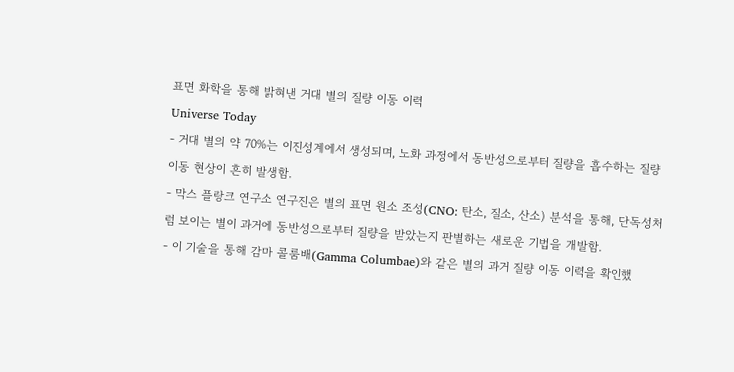표면 화학을 통해 밝혀낸 거대 별의 질량 이동 이력
Universe Today
- 거대 별의 약 70%는 이진성계에서 생성되며, 노화 과정에서 동반성으로부터 질량을 흡수하는 질량 이동 현상이 흔히 발생함.
- 막스 플랑크 연구소 연구진은 별의 표면 원소 조성(CNO: 탄소, 질소, 산소) 분석을 통해, 단독성처럼 보이는 별이 과거에 동반성으로부터 질량을 받았는지 판별하는 새로운 기법을 개발함.
- 이 기술을 통해 감마 콜룸배(Gamma Columbae)와 같은 별의 과거 질량 이동 이력을 확인했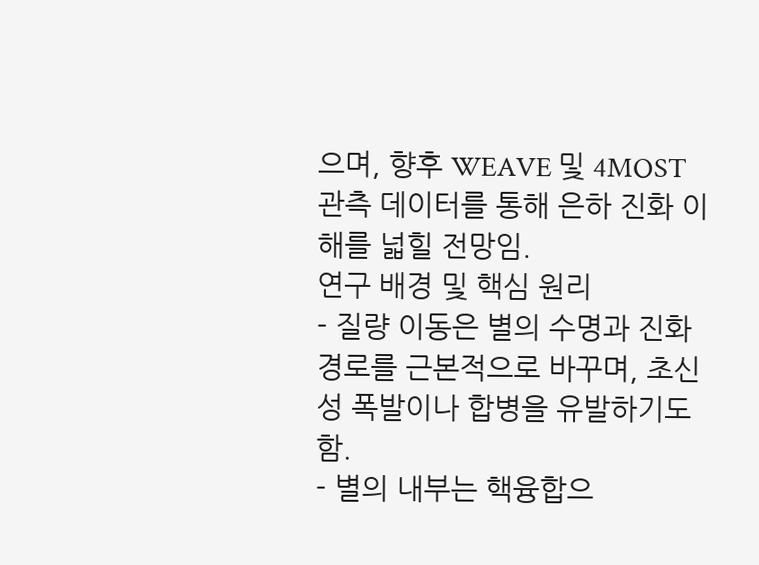으며, 향후 WEAVE 및 4MOST 관측 데이터를 통해 은하 진화 이해를 넓힐 전망임.
연구 배경 및 핵심 원리
- 질량 이동은 별의 수명과 진화 경로를 근본적으로 바꾸며, 초신성 폭발이나 합병을 유발하기도 함.
- 별의 내부는 핵융합으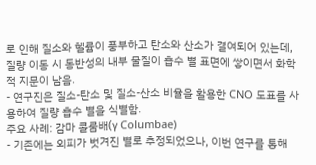로 인해 질소와 헬륨이 풍부하고 탄소와 산소가 결여되어 있는데, 질량 이동 시 동반성의 내부 물질이 흡수 별 표면에 쌓이면서 화학적 지문이 남음.
- 연구진은 질소-탄소 및 질소-산소 비율을 활용한 CNO 도표를 사용하여 질량 흡수 별을 식별함.
주요 사례: 감마 콜룸배(γ Columbae)
- 기존에는 외피가 벗겨진 별로 추정되었으나, 이번 연구를 통해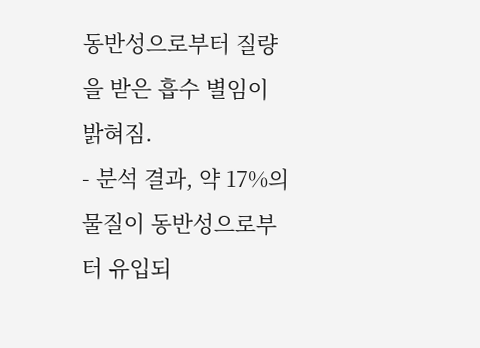동반성으로부터 질량을 받은 흡수 별임이 밝혀짐.
- 분석 결과, 약 17%의 물질이 동반성으로부터 유입되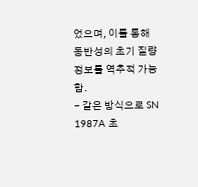었으며, 이를 통해 동반성의 초기 질량 정보를 역추적 가능함.
- 같은 방식으로 SN 1987A 초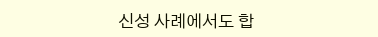신성 사례에서도 합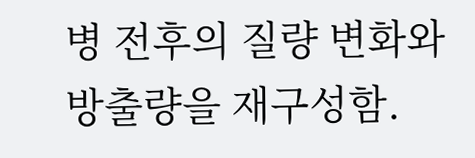병 전후의 질량 변화와 방출량을 재구성함.